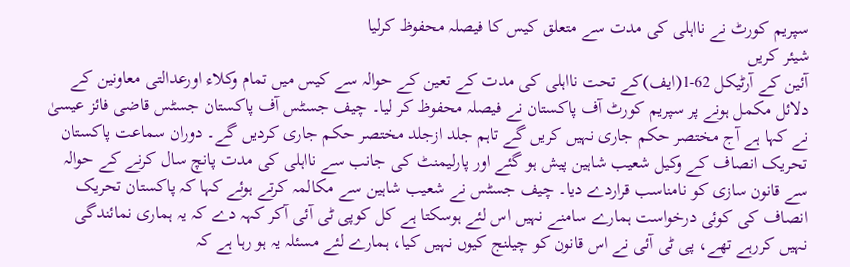سپریم کورٹ نے نااہلی کی مدت سے متعلق کیس کا فیصلہ محفوظ کرلیا
شیئر کریں
آئین کے آرٹیکل 62-1(ایف)کے تحت نااہلی کی مدت کے تعین کے حوالہ سے کیس میں تمام وکلاء اورعدالتی معاونین کے دلائل مکمل ہونے پر سپریم کورٹ آف پاکستان نے فیصلہ محفوظ کر لیا۔ چیف جسٹس آف پاکستان جسٹس قاضی فائز عیسیٰ نے کہا ہے آج مختصر حکم جاری نہیں کریں گے تاہم جلد ازجلد مختصر حکم جاری کردیں گے۔ دوران سماعت پاکستان تحریک انصاف کے وکیل شعیب شاہین پیش ہو گئے اور پارلیمنٹ کی جانب سے نااہلی کی مدت پانچ سال کرنے کے حوالہ سے قانون سازی کو نامناسب قراردے دیا۔ چیف جسٹس نے شعیب شاہین سے مکالمہ کرتے ہوئے کہا کہ پاکستان تحریک انصاف کی کوئی درخواست ہمارے سامنے نہیں اس لئے ہوسکتا ہے کل کوپی ٹی آئی آکر کہہ دے کہ یہ ہماری نمائندگی نہیں کررہے تھے، پی ٹی آئی نے اس قانون کو چیلنج کیوں نہیں کیا، ہمارے لئے مسئلہ یہ ہو رہا ہے کہ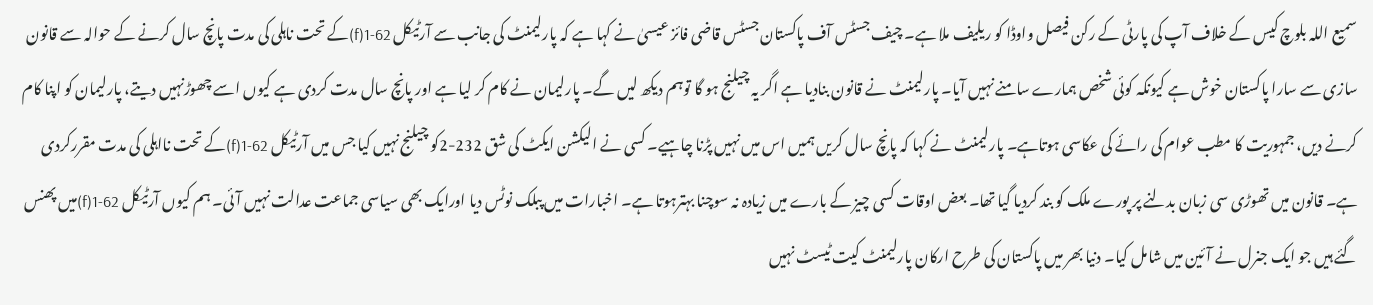سمیع اللہ بلوچ کیس کے خلاف آپ کی پارٹی کے رکن فیصل واوڈا کو ریلیف ملا ہے۔ چیف جسٹس آف پاکستان جسٹس قاضی فائز عیسیٰ نے کہا ہے کہ پارلیمنٹ کی جانب سے آرٹیکل 62-1(f)کے تحت ناہلی کی مدت پانچ سال کرنے کے حوالہ سے قانون سازی سے سارا پاکستان خوش ہے کیونکہ کوئی شخص ہمارے سامنے نہیں آیا۔ پارلیمنٹ نے قانون بنادیا ہے اگر یہ چیلنج ہو گا توہم دیکھ لیں گے۔ پارلیمان نے کام کر لیا ہے اور پانچ سال مدت کردی ہے کیوں اسے چھوڑنہیں دیتے، پارلیمان کو اپنا کام کرنے دیں، جمہوریت کا مطب عوام کی رائے کی عکاسی ہوتاہے۔ پارلیمنٹ نے کہا کہ پانچ سال کریں ہمیں اس میں نہیں پڑنا چاہیے۔ کسی نے الیکشن ایکٹ کی شق 232-2کو چیلنج نہیں کیا جس میں آرٹیکل 62-1(f)کے تحت نااہلی کی مدت مقررکردی ہے۔ قانون میں تھوڑی سی زبان بدلنے پر پورے ملک کو بند کردیا گیا تھا۔ بعض اوقات کسی چیز کے بارے میں زیادہ نہ سوچنا بہترہوتا ہے۔ اخبارات میں پبلک نوٹس دیا اورایک بھی سیاسی جماعت عدالت نہیں آئی۔ ہم کیوں آرٹیکل 62-1(f)میں پھنس گئے ہیں جو ایک جنرل نے آئین میں شامل کیا۔ دنیا بھر میں پاکستان کی طرح ارکان پارلیمنٹ کیت ٹیسٹ نہیں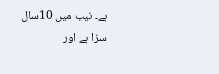ہے۔ نیب میں 10سال سزا ہے اور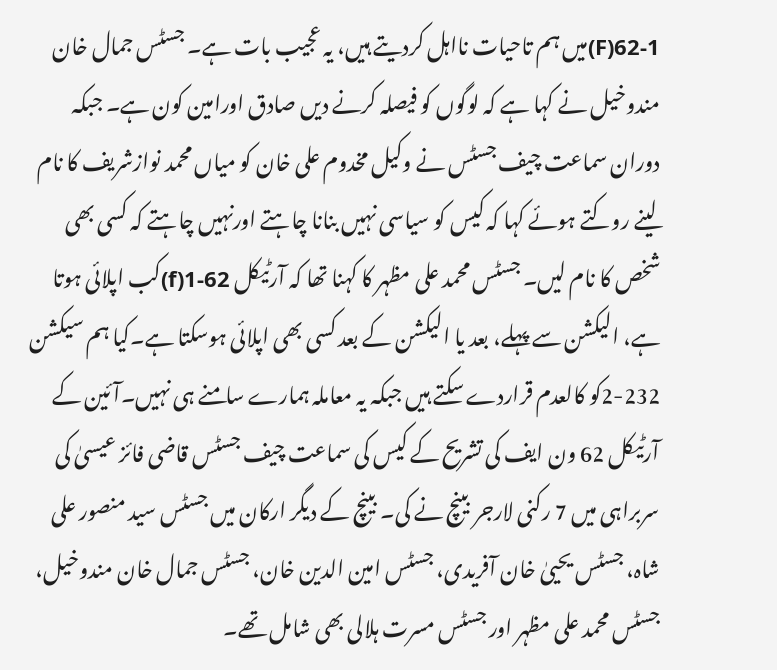62-1(F)میں ہم تاحیات نااہل کردیتے ہیں، یہ عجیب بات ہے۔ جسٹس جمال خان مندوخیل نے کہا ہے کہ لوگوں کو فیصلہ کرنے دیں صادق اورامین کون ہے۔ جبکہ دوران سماعت چیف جسٹس نے وکیل مخدوم علی خان کو میاں محمد نوازشریف کا نام لینے روکتے ہوئے کہا کہ کیس کو سیاسی نہیں بنانا چاہتے اورنہیں چاہتے کہ کسی بھی شخص کا نام لیں۔ جسٹس محمد علی مظہر کا کہنا تھا کہ آرٹیکل 62-1(f)کب اپلائی ہوتا ہے، الیکشن سے پہلے، بعد یا الیکشن کے بعد کسی بھی اپلائی ہوسکتا ہے۔کیا ہم سیکشن 232-2کو کالعدم قراردے سکتے ہیں جبکہ یہ معاملہ ہمارے سامنے ہی نہیں۔آئین کے آرٹیکل 62 ون ایف کی تشریح کے کیس کی سماعت چیف جسٹس قاضی فائز عیسیٰ کی سربراہی میں 7 رکنی لارجر بینچ نے کی۔ بینچ کے دیگر ارکان میں جسٹس سید منصور علی شاہ، جسٹس یحییٰ خان آفریدی، جسٹس امین الدین خان، جسٹس جمال خان مندوخیل، جسٹس محمد علی مظہر اور جسٹس مسرت ہلالی بھی شامل تھے۔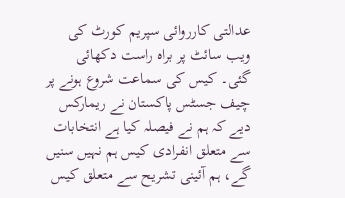عدالتی کارروائی سپریم کورٹ کی ویب سائٹ پر براہ راست دکھائی گئی۔ کیس کی سماعت شروع ہونے پر چیف جسٹس پاکستان نے ریمارکس دیے کہ ہم نے فیصلہ کیا ہے انتخابات سے متعلق انفرادی کیس ہم نہیں سنیں گے، ہم آئینی تشریح سے متعلق کیس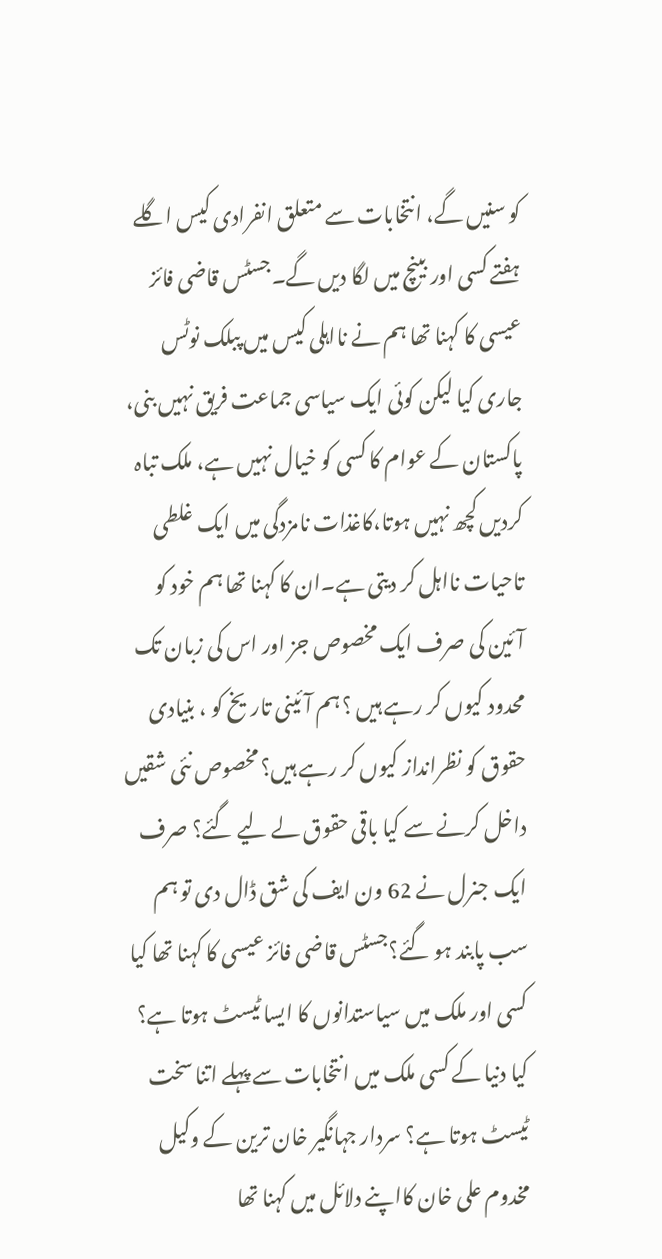کو سنیں گے، انتخابات سے متعلق انفرادی کیس اگلے ہفتے کسی اور بینچ میں لگا دیں گے۔جسٹس قاضی فائز عیسی کا کہنا تھا ہم نے نااہلی کیس میں پبلک نوٹس جاری کیا لیکن کوئی ایک سیاسی جماعت فریق نہیں بنی، پاکستان کے عوام کا کسی کو خیال نہیں ہے، ملک تباہ کردیں کچھ نہیں ہوتا،کاغذات نامزدگی میں ایک غلطی تاحیات نااہل کر دیتی ہے۔ان کا کہنا تھا ہم خود کو آئین کی صرف ایک مخصوص جز اور اس کی زبان تک محدود کیوں کر رہے ہیں ؟ ہم آئینی تاریخ کو ، بنیادی حقوق کو نظرانداز کیوں کر رہے ہیں؟ مخصوص نئی شقیں داخل کرنے سے کیا باقی حقوق لے لیے گئے؟ صرف ایک جنرل نے 62 ون ایف کی شق ڈال دی تو ہم سب پابند ہو گئے؟جسٹس قاضی فائز عیسی کا کہنا تھا کیا کسی اور ملک میں سیاستدانوں کا ایسا ٹیسٹ ہوتا ہے؟ کیا دنیا کے کسی ملک میں انتخابات سے پہلے اتنا سخت ٹیسٹ ہوتا ہے؟ سردار جہانگیر خان ترین کے وکیل مخدوم علی خان کااپنے دلائل میں کہنا تھا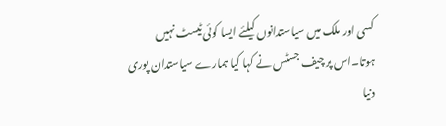کسی اور ملک میں سیاستدانوں کیلئے ایسا کوئی ٹیسٹ نہیں ہوتا۔اس پر چیف جسٹس نے کہا کیا ہمارے سیاستدان پوری دنیا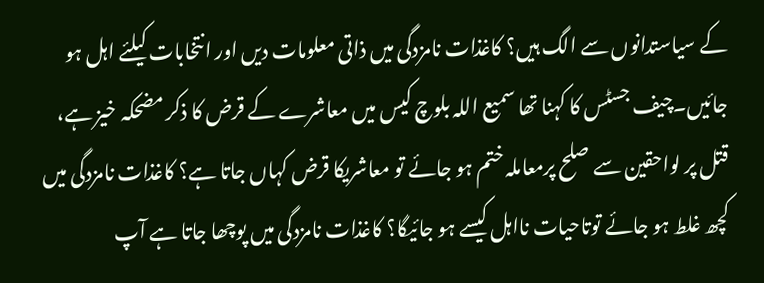کے سیاستدانوں سے الگ ہیں؟ کاغذات نامزدگی میں ذاتی معلومات دیں اور انتخابات کیلئے اہل ہو جائیں۔چیف جسٹس کا کہنا تھا سمیع اللہ بلوچ کیس میں معاشرے کے قرض کا ذکر مضحکہ خیز ہے، قتل پر لواحقین سے صلح پرمعاملہ ختم ہو جائے تو معاشریکا قرض کہاں جاتا ہے؟ کاغذات نامزدگی میں کچھ غلط ہو جائے توتاحیات نااہل کیسے ہو جائیگا؟ کاغذات نامزدگی میں پوچھا جاتا ہے آپ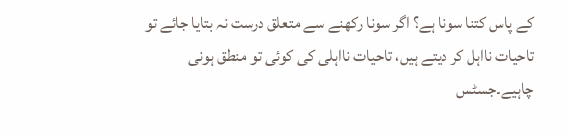کے پاس کتنا سونا ہے؟ اگر سونا رکھنے سے متعلق درست نہ بتایا جائے تو تاحیات نااہل کر دیتے ہیں، تاحیات نااہلی کی کوئی تو منطق ہونی چاہیے۔جسٹس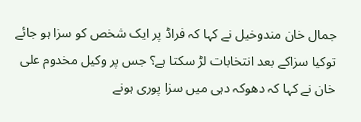جمال خان مندوخیل نے کہا کہ فراڈ پر ایک شخص کو سزا ہو جائے توکیا سزاکے بعد انتخابات لڑ سکتا ہے؟ جس پر وکیل مخدوم علی خان نے کہا کہ دھوکہ دہی میں سزا پوری ہونے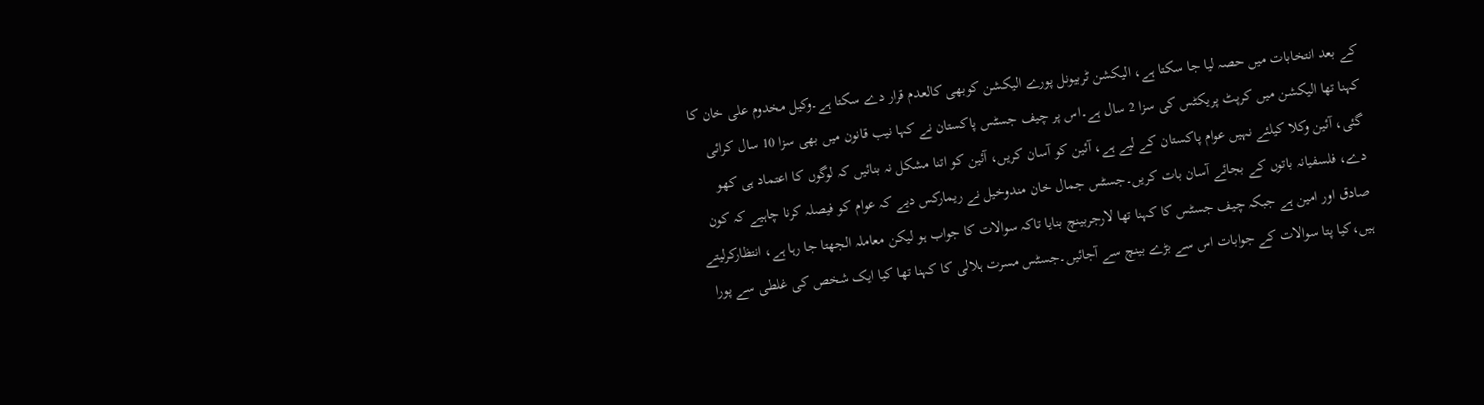کے بعد انتخابات میں حصہ لیا جا سکتا ہے، الیکشن ٹربیونل پورے الیکشن کوبھی کالعدم قرار دے سکتا ہے۔وکیل مخدوم علی خان کا کہنا تھا الیکشن میں کرپٹ پریکٹس کی سزا 2 سال ہے۔اس پر چیف جسٹس پاکستان نے کہا نیب قانون میں بھی سزا 10 سال کرائی گئی، آئین وکلا کیلئے نہیں عوام پاکستان کے لیے ہے، آئین کو آسان کریں، آئین کو اتنا مشکل نہ بنائیں کہ لوگوں کا اعتماد ہی کھو دے، فلسفیانہ باتوں کے بجائے آسان بات کریں۔جسٹس جمال خان مندوخیل نے ریمارکس دیے کہ عوام کو فیصلہ کرنا چاہیے کہ کون صادق اور امین ہے جبکہ چیف جسٹس کا کہنا تھا لارجربینچ بنایا تاکہ سوالات کا جواب ہو لیکن معاملہ الجھتا جا رہا ہے، انتظارکرلیتے ہیں،کیا پتا سوالات کے جوابات اس سے بڑے بینچ سے آجائیں۔جسٹس مسرت ہلالی کا کہنا تھا کیا ایک شخص کی غلطی سے پورا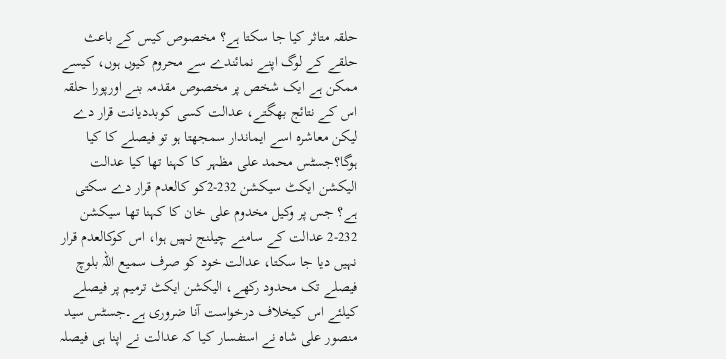حلقہ متاثر کیا جا سکتا ہے؟ مخصوص کیس کے باعث حلقے کے لوگ اپنے نمائندے سے محروم کیوں ہوں، کیسے ممکن ہے ایک شخص پر مخصوص مقدمہ بنے اورپورا حلقہ اس کے نتائج بھگتے، عدالت کسی کوبددیانت قرار دے لیکن معاشرہ اسے ایماندار سمجھتا ہو تو فیصلے کا کیا ہوگا؟جسٹس محمد علی مظہر کا کہنا تھا کیا عدالت الیکشن ایکٹ سیکشن 232-2کو کالعدم قرار دے سکتی ہے؟ جس پر وکیل مخدوم علی خان کا کہنا تھا سیکشن 232-2 عدالت کے سامنے چیلنج نہیں ہوا، اس کوکالعدم قرار نہیں دیا جا سکتا، عدالت خود کو صرف سمیع اللہ بلوچ فیصلے تک محدود رکھے، الیکشن ایکٹ ترمیم پر فیصلے کیلئے اس کیخلاف درخواست آنا ضروری ہے۔جسٹس سید منصور علی شاہ نے استفسار کیا کہ عدالت نے اپنا ہی فیصلہ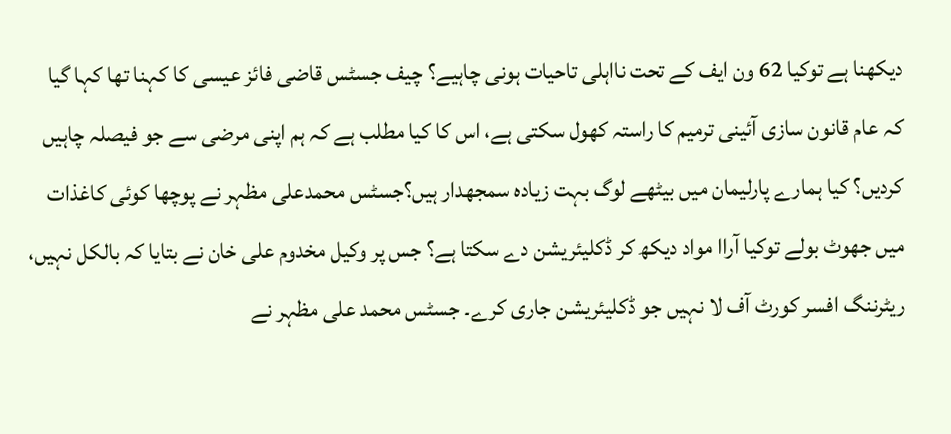دیکھنا ہے توکیا 62 ون ایف کے تحت نااہلی تاحیات ہونی چاہیے؟ چیف جسٹس قاضی فائز عیسی کا کہنا تھا کہا گیا کہ عام قانون سازی آئینی ترمیم کا راستہ کھول سکتی ہے، اس کا کیا مطلب ہے کہ ہم اپنی مرضی سے جو فیصلہ چاہیں کردیں؟ کیا ہمارے پارلیمان میں بیٹھے لوگ بہت زیادہ سمجھدار ہیں؟جسٹس محمدعلی مظہر نے پوچھا کوئی کاغذات میں جھوٹ بولے توکیا آراا مواد دیکھ کر ڈکلیئریشن دے سکتا ہے؟ جس پر وکیل مخدوم علی خان نے بتایا کہ بالکل نہیں، ریٹرننگ افسر کورٹ آف لا نہیں جو ڈکلیئریشن جاری کرے۔ جسٹس محمد علی مظہر نے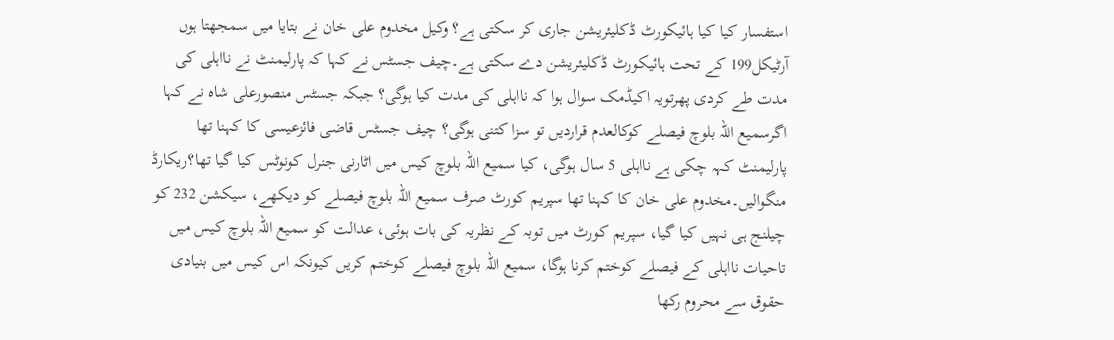استفسار کیا کیا ہائیکورٹ ڈکلیئریشن جاری کر سکتی ہے؟ وکیل مخدوم علی خان نے بتایا میں سمجھتا ہوں آرٹیکل199 کے تحت ہائیکورٹ ڈکلیئریشن دے سکتی ہے۔چیف جسٹس نے کہا کہ پارلیمنٹ نے نااہلی کی مدت طے کردی پھرتویہ اکیڈمک سوال ہوا کہ نااہلی کی مدت کیا ہوگی؟ جبکہ جسٹس منصورعلی شاہ نے کہا اگرسمیع اللہ بلوچ فیصلے کوکالعدم قراردیں تو سزا کتنی ہوگی؟ چیف جسٹس قاضی فائزعیسی کا کہنا تھا پارلیمنٹ کہہ چکی ہے نااہلی 5 سال ہوگی، کیا سمیع اللہ بلوچ کیس میں اٹارنی جنرل کونوٹس کیا گیا تھا؟ریکارڈ منگوالیں۔مخدوم علی خان کا کہنا تھا سپریم کورٹ صرف سمیع اللہ بلوچ فیصلے کو دیکھے، سیکشن 232 کو چیلنج ہی نہیں کیا گیا، سپریم کورٹ میں توبہ کے نظریہ کی بات ہوئی، عدالت کو سمیع اللہ بلوچ کیس میں تاحیات نااہلی کے فیصلے کوختم کرنا ہوگا، سمیع اللہ بلوچ فیصلے کوختم کریں کیونکہ اس کیس میں بنیادی حقوق سے محروم رکھا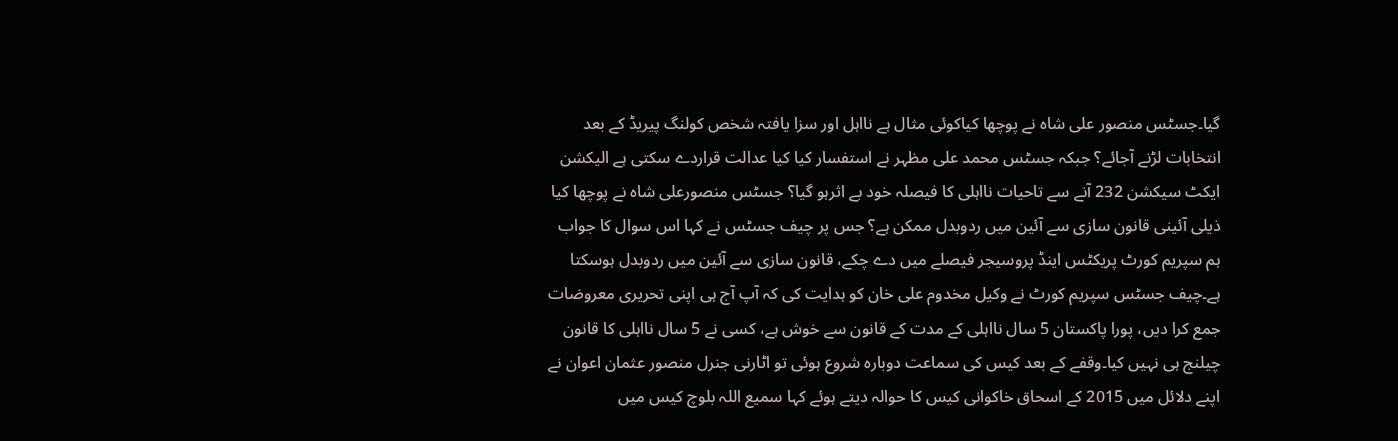گیا۔جسٹس منصور علی شاہ نے پوچھا کیاکوئی مثال ہے نااہل اور سزا یافتہ شخص کولنگ پیریڈ کے بعد انتخابات لڑنے آجائے؟ جبکہ جسٹس محمد علی مظہر نے استفسار کیا کیا عدالت قراردے سکتی ہے الیکشن ایکٹ سیکشن 232 آنے سے تاحیات نااہلی کا فیصلہ خود بے اثرہو گیا؟ جسٹس منصورعلی شاہ نے پوچھا کیا ذیلی آئینی قانون سازی سے آئین میں ردوبدل ممکن ہے؟ جس پر چیف جسٹس نے کہا اس سوال کا جواب ہم سپریم کورٹ پریکٹس اینڈ پروسیجر فیصلے میں دے چکے، قانون سازی سے آئین میں ردوبدل ہوسکتا ہے۔چیف جسٹس سپریم کورٹ نے وکیل مخدوم علی خان کو ہدایت کی کہ آپ آج ہی اپنی تحریری معروضات جمع کرا دیں، پورا پاکستان 5 سال نااہلی کے مدت کے قانون سے خوش ہے، کسی نے 5 سال نااہلی کا قانون چیلنج ہی نہیں کیا۔وقفے کے بعد کیس کی سماعت دوبارہ شروع ہوئی تو اٹارنی جنرل منصور عثمان اعوان نے اپنے دلائل میں 2015 کے اسحاق خاکوانی کیس کا حوالہ دیتے ہوئے کہا سمیع اللہ بلوچ کیس میں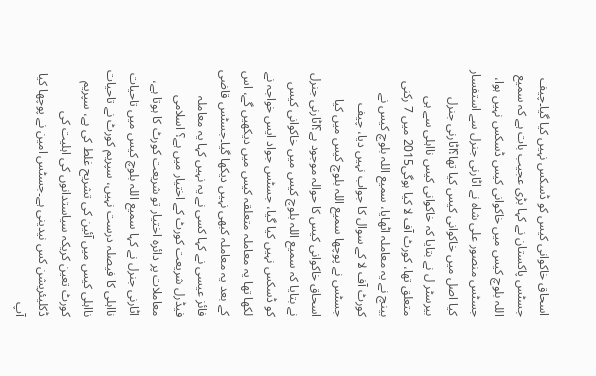اسحاق خاکوانی کیس کو ڈسکس نہیں کیا گیا۔چیف جسٹس پاکستان نے کہا بڑی عجیب بات ہے کہ سمیع اللہ بلوچ کیس میں خاکوانی کیس ڈسکس نہیں ہوا، جسٹس منصور علی شاہ نے اٹارنی جنرل سے استفسار کیا اصل میں خاکوانی کیس کیا تھا؟اٹارنی جنرل بیرسٹر ل نے بتایا کہ خاکوانی کیس نااہلی سے ہی متعلق تھا، کورٹ آف لا کیا ہوگی2015 میں 7 رکنی بینچ نے یہ معاملہ اٹھایا، سمیع اللہ بلوچ کیس نے کورٹ آف لا کے سوال کا جواب نہیں دیا، چیف جسٹس نے پوچھا سمیع اللہ بلوچ کیس میں کیا اسحاق خاکوانی کیس کا حوالہ موجود ہے؟اٹارنی جنرل نے بتایا کہ سمیع اللہ بلوچ کیس میں خاکوانی کیس کو ڈسکس نہیں کیا گیا، جسٹس جواد ایس خواجہ نے لکھا تھا یہ معاملہ متعلقہ کیس میں دیکھیں گے، اس کے بعد یہ معاملہ کبھی نہیں دیکھا گیا۔جسٹس قاضی فائز عیسی نے کہا کسی نے یہ نہیں کہا یہ معاملہ فیڈرل شریعت کورٹ کے اختیار میں ہے؟ اسلامی معاملات پر دائرہ اختیار تو شریعت کورٹ کا ہوتا ہے، اٹارنی جنرل نے کہا سمیع اللہ بلوچ کیس میں تاحیات نااہلی کا فیصلہ درست نہیں، سپریم کورٹ نے تاحیات نااہلی کیس میں آئین کی تشریح غلط کی ہے، سپریم کورٹ تعین کریکہ سیاستدانوں کی اہلیت کی ڈکلیئریشن کس نیدینی ہے۔جسٹس امین نے پوچھا کیا آپ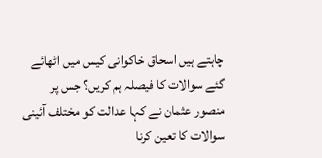چاہتے ہیں اسحاق خاکوانی کیس میں اٹھائے گئے سوالات کا فیصلہ ہم کریں؟ جس پر منصور عثمان نے کہا عدالت کو مختلف آئینی سوالات کا تعین کرنا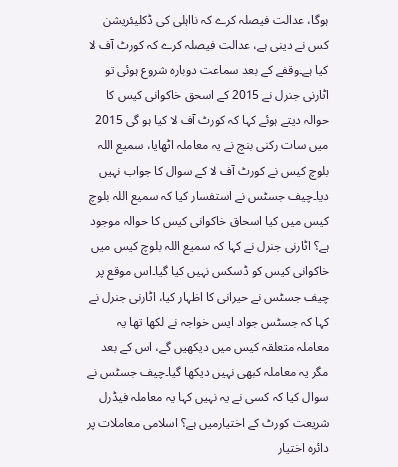ہوگا، عدالت فیصلہ کرے کہ نااہلی کی ڈکلیئریشن کس نے دینی ہے، عدالت فیصلہ کرے کہ کورٹ آف لا کیا ہے۔وقفے کے بعد سماعت دوبارہ شروع ہوئی تو اٹارنی جنرل نے 2015 کے اسحق خاکوانی کیس کا حوالہ دیتے ہوئے کہا کہ کورٹ آف لا کیا ہو گی 2015 میں سات رکنی بنچ نے یہ معاملہ اٹھایا، سمیع اللہ بلوچ کیس نے کورٹ آف لا کے سوال کا جواب نہیں دیا۔چیف جسٹس نے استفسار کیا کہ سمیع اللہ بلوچ کیس میں کیا اسحاق خاکوانی کیس کا حوالہ موجود ہے؟ اٹارنی جنرل نے کہا کہ سمیع اللہ بلوچ کیس میں خاکوانی کیس کو ڈسکس نہیں کیا گیا۔اس موقع پر چیف جسٹس نے حیرانی کا اظہار کیا، اٹارنی جنرل نے کہا کہ جسٹس جواد ایس خواجہ نے لکھا تھا یہ معاملہ متعلقہ کیس میں دیکھیں گے، اس کے بعد مگر یہ معاملہ کبھی نہیں دیکھا گیا۔چیف جسٹس نے سوال کیا کہ کسی نے یہ نہیں کہا یہ معاملہ فیڈرل شریعت کورٹ کے اختیارمیں ہے؟ اسلامی معاملات پر دائرہ اختیار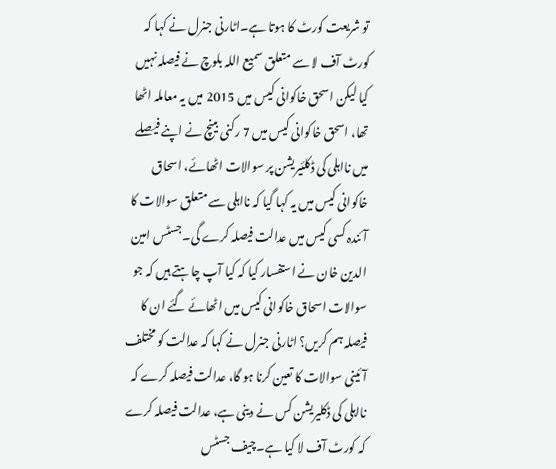تو شریعت کورٹ کا ہوتا ہے۔اٹارنی جنرل نے کہا کہ کورٹ آف لا سے متعلق سمیع اللہ بلوچ نے فیصلہ نہیں کیا لیکن اسحق خاکوانی کیس میں 2015 میں یہ معاملہ اٹھا تھا، اسحق خاکوانی کیس میں 7 رکنی بینچ نے اپنے فیصلے میں نااہلی کی ڈکلئیریشن پر سوالات اٹھائے، اسحاق خاکوانی کیس میں یہ کہا گیا کہ نااہلی سے متعلق سوالات کا آئندہ کسی کیس میں عدالت فیصلہ کرے گی۔جسٹس امین الدین خان نے استفسار کیا کہ کیا آپ چاہتے ہیں کہ جو سوالات اسحاق خاکوانی کیس میں اٹھائے گئے ان کا فیصلہ ہم کریں؟ اٹارنی جنرل نے کہا کہ عدالت کو مختلف آئینی سوالات کا تعین کرنا ہو گا، عدالت فیصلہ کرے کہ نااہلی کی ڈکلیریشن کس نے دینی ہے، عدالت فیصلہ کرے کہ کورٹ آف لا کیا ہے۔چیف جسٹس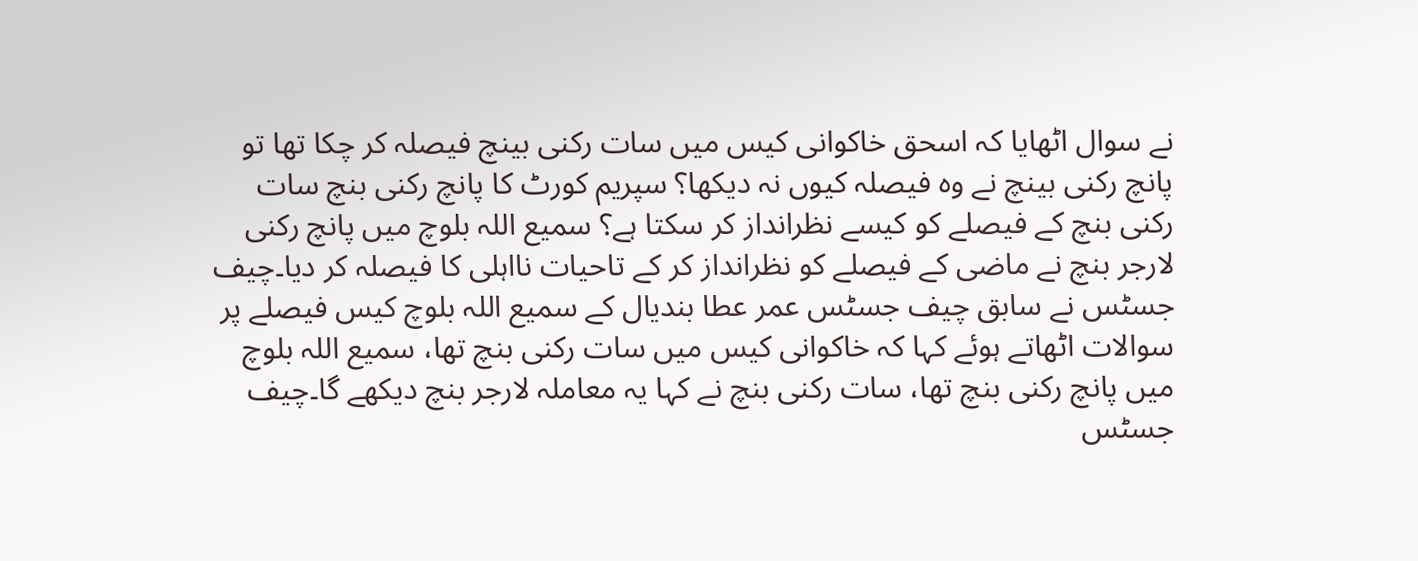نے سوال اٹھایا کہ اسحق خاکوانی کیس میں سات رکنی بینچ فیصلہ کر چکا تھا تو پانچ رکنی بینچ نے وہ فیصلہ کیوں نہ دیکھا؟ سپریم کورٹ کا پانچ رکنی بنچ سات رکنی بنچ کے فیصلے کو کیسے نظرانداز کر سکتا ہے؟ سمیع اللہ بلوچ میں پانچ رکنی لارجر بنچ نے ماضی کے فیصلے کو نظرانداز کر کے تاحیات نااہلی کا فیصلہ کر دیا۔چیف جسٹس نے سابق چیف جسٹس عمر عطا بندیال کے سمیع اللہ بلوچ کیس فیصلے پر سوالات اٹھاتے ہوئے کہا کہ خاکوانی کیس میں سات رکنی بنچ تھا، سمیع اللہ بلوچ میں پانچ رکنی بنچ تھا، سات رکنی بنچ نے کہا یہ معاملہ لارجر بنچ دیکھے گا۔چیف جسٹس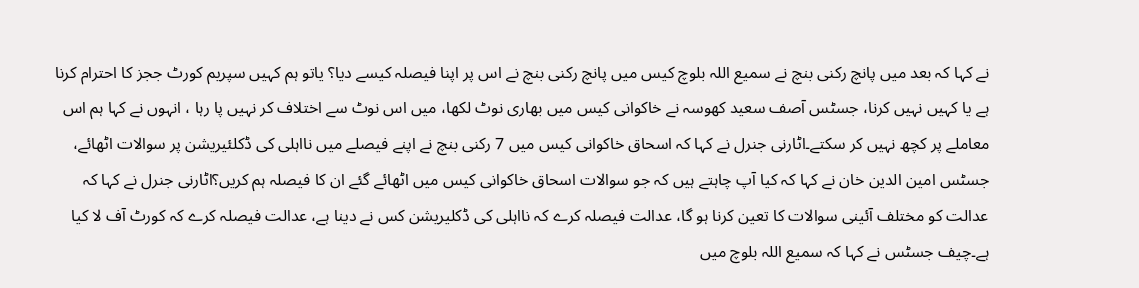نے کہا کہ بعد میں پانچ رکنی بنچ نے سمیع اللہ بلوچ کیس میں پانچ رکنی بنچ نے اس پر اپنا فیصلہ کیسے دیا؟ یاتو ہم کہیں سپریم کورٹ ججز کا احترام کرنا ہے یا کہیں نہیں کرنا، جسٹس آصف سعید کھوسہ نے خاکوانی کیس میں بھاری نوٹ لکھا، میں اس نوٹ سے اختلاف کر نہیں پا رہا ، انہوں نے کہا ہم اس معاملے پر کچھ نہیں کر سکتے۔اٹارنی جنرل نے کہا کہ اسحاق خاکوانی کیس میں 7 رکنی بنچ نے اپنے فیصلے میں نااہلی کی ڈکلئیریشن پر سوالات اٹھائے، جسٹس امین الدین خان نے کہا کہ کیا آپ چاہتے ہیں کہ جو سوالات اسحاق خاکوانی کیس میں اٹھائے گئے ان کا فیصلہ ہم کریں؟اٹارنی جنرل نے کہا کہ عدالت کو مختلف آئینی سوالات کا تعین کرنا ہو گا، عدالت فیصلہ کرے کہ نااہلی کی ڈکلیریشن کس نے دینا ہے، عدالت فیصلہ کرے کہ کورٹ آف لا کیا ہے۔چیف جسٹس نے کہا کہ سمیع اللہ بلوچ میں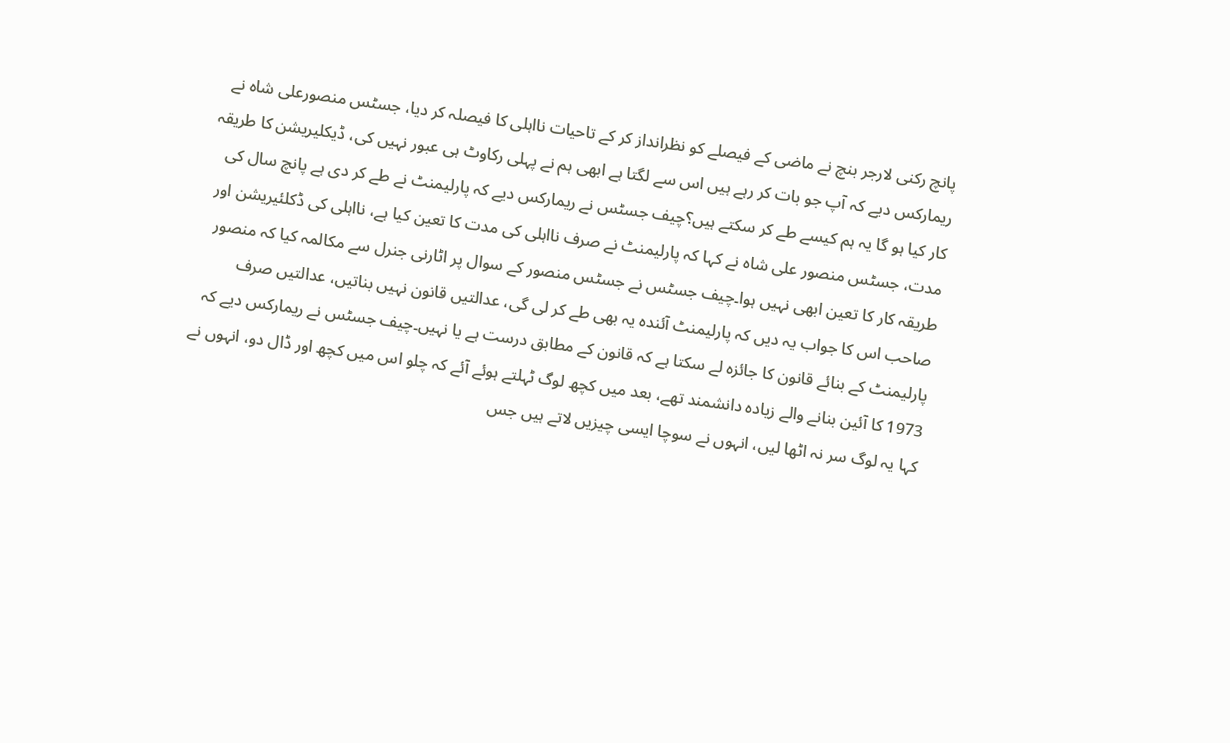پانچ رکنی لارجر بنچ نے ماضی کے فیصلے کو نظرانداز کر کے تاحیات نااہلی کا فیصلہ کر دیا، جسٹس منصورعلی شاہ نے ریمارکس دیے کہ آپ جو بات کر رہے ہیں اس سے لگتا ہے ابھی ہم نے پہلی رکاوٹ ہی عبور نہیں کی، ڈیکلیریشن کا طریقہ کار کیا ہو گا یہ ہم کیسے طے کر سکتے ہیں؟چیف جسٹس نے ریمارکس دیے کہ پارلیمنٹ نے طے کر دی ہے پانچ سال کی مدت، جسٹس منصور علی شاہ نے کہا کہ پارلیمنٹ نے صرف نااہلی کی مدت کا تعین کیا ہے، نااہلی کی ڈکلئیریشن اور طریقہ کار کا تعین ابھی نہیں ہوا۔چیف جسٹس نے جسٹس منصور کے سوال پر اٹارنی جنرل سے مکالمہ کیا کہ منصور صاحب اس کا جواب یہ دیں کہ پارلیمنٹ آئندہ یہ بھی طے کر لی گی، عدالتیں قانون نہیں بناتیں، عدالتیں صرف پارلیمنٹ کے بنائے قانون کا جائزہ لے سکتا ہے کہ قانون کے مطابق درست ہے یا نہیں۔چیف جسٹس نے ریمارکس دیے کہ 1973 کا آئین بنانے والے زیادہ دانشمند تھے، بعد میں کچھ لوگ ٹہلتے ہوئے آئے کہ چلو اس میں کچھ اور ڈال دو، انہوں نے کہا یہ لوگ سر نہ اٹھا لیں، انہوں نے سوچا ایسی چیزیں لاتے ہیں جس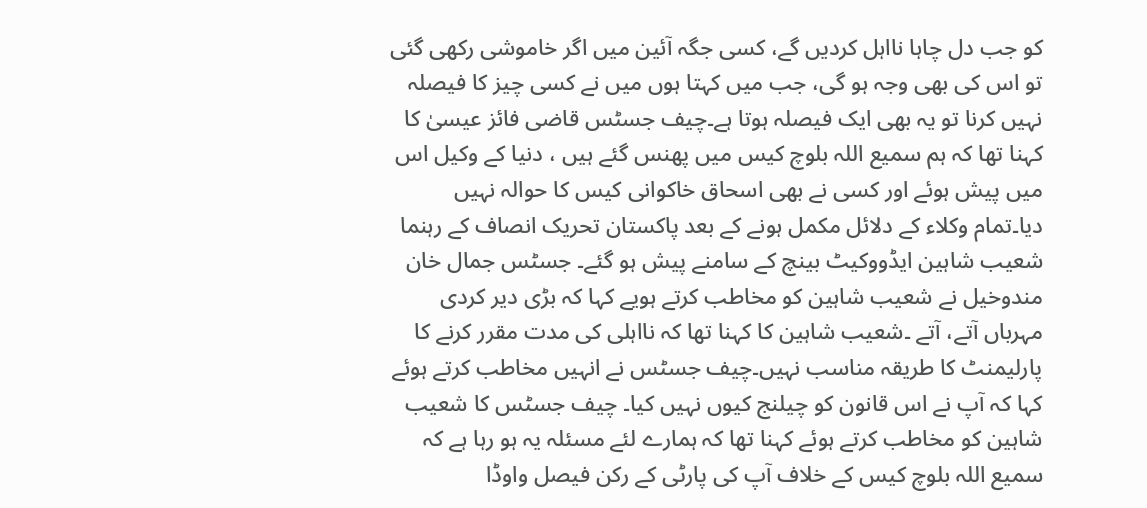کو جب دل چاہا نااہل کردیں گے، کسی جگہ آئین میں اگر خاموشی رکھی گئی تو اس کی بھی وجہ ہو گی، جب میں کہتا ہوں میں نے کسی چیز کا فیصلہ نہیں کرنا تو یہ بھی ایک فیصلہ ہوتا ہے۔چیف جسٹس قاضی فائز عیسیٰ کا کہنا تھا کہ ہم سمیع اللہ بلوچ کیس میں پھنس گئے ہیں ، دنیا کے وکیل اس میں پیش ہوئے اور کسی نے بھی اسحاق خاکوانی کیس کا حوالہ نہیں دیا۔تمام وکلاء کے دلائل مکمل ہونے کے بعد پاکستان تحریک انصاف کے رہنما شعیب شاہین ایڈووکیٹ بینچ کے سامنے پیش ہو گئے۔ جسٹس جمال خان مندوخیل نے شعیب شاہین کو مخاطب کرتے ہویے کہا کہ بڑی دیر کردی مہرباں آتے، آتے ۔شعیب شاہین کا کہنا تھا کہ نااہلی کی مدت مقرر کرنے کا پارلیمنٹ کا طریقہ مناسب نہیں۔چیف جسٹس نے انہیں مخاطب کرتے ہوئے کہا کہ آپ نے اس قانون کو چیلنج کیوں نہیں کیا۔ چیف جسٹس کا شعیب شاہین کو مخاطب کرتے ہوئے کہنا تھا کہ ہمارے لئے مسئلہ یہ ہو رہا ہے کہ سمیع اللہ بلوچ کیس کے خلاف آپ کی پارٹی کے رکن فیصل واوڈا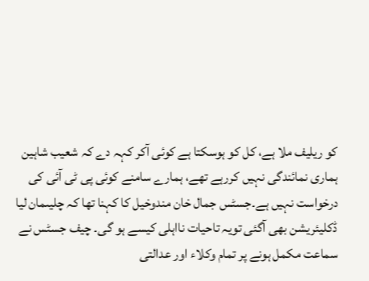کو ریلیف ملا ہے، کل کو ہوسکتا ہے کوئی آکر کہہ دے کہ شعیب شاہین ہماری نمائندگی نہیں کررہے تھے، ہمارے سامنے کوئی پی ٹی آئی کی درخواست نہیں ہے۔جسٹس جمال خان مندوخیل کا کہنا تھا کہ چلیںمان لیا ڈکلیئریشن بھی آگئی تویہ تاحیات نااہلی کیسے ہو گی۔ چیف جسٹس نے سماعت مکمل ہونے پر تمام وکلاء اور عدالتی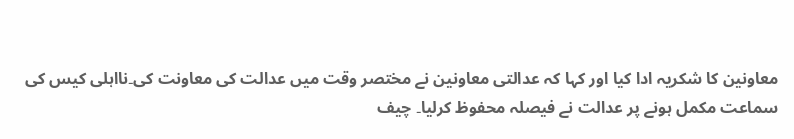معاونین کا شکریہ ادا کیا اور کہا کہ عدالتی معاونین نے مختصر وقت میں عدالت کی معاونت کی۔نااہلی کیس کی سماعت مکمل ہونے پر عدالت نے فیصلہ محفوظ کرلیا۔ چیف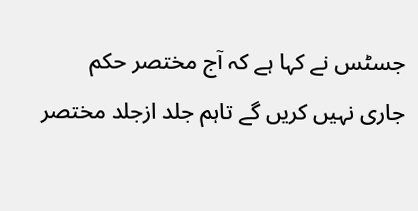جسٹس نے کہا ہے کہ آج مختصر حکم جاری نہیں کریں گے تاہم جلد ازجلد مختصر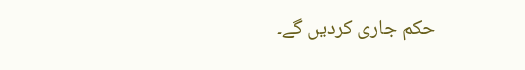حکم جاری کردیں گے۔